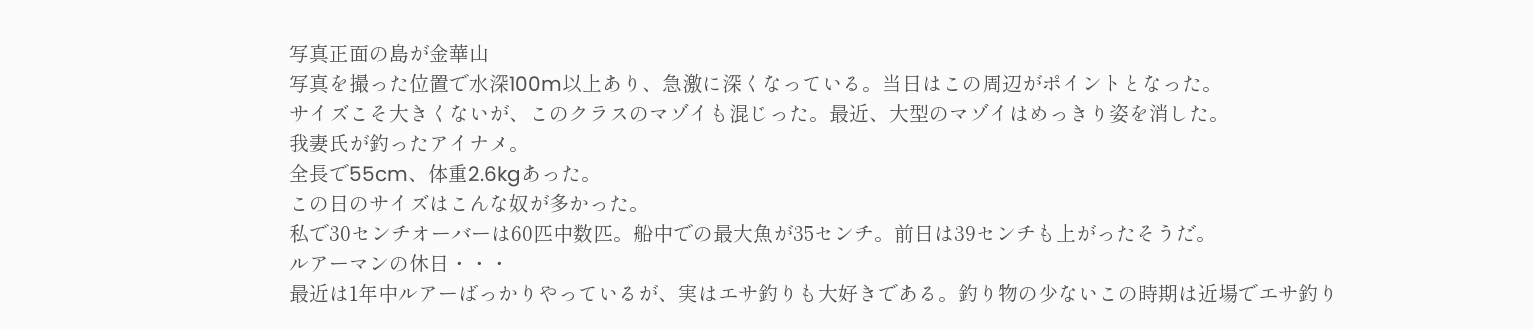写真正面の島が金華山
写真を撮った位置で水深100m以上あり、急激に深くなっている。当日はこの周辺がポイントとなった。
サイズこそ大きくないが、このクラスのマゾイも混じった。最近、大型のマゾイはめっきり姿を消した。
我妻氏が釣ったアイナメ。
全長で55cm、体重2.6kgあった。
この日のサイズはこんな奴が多かった。
私で30センチオーバーは60匹中数匹。船中での最大魚が35センチ。前日は39センチも上がったそうだ。
ルアーマンの休日・・・
最近は1年中ルアーばっかりやっているが、実はエサ釣りも大好きである。釣り物の少ないこの時期は近場でエサ釣り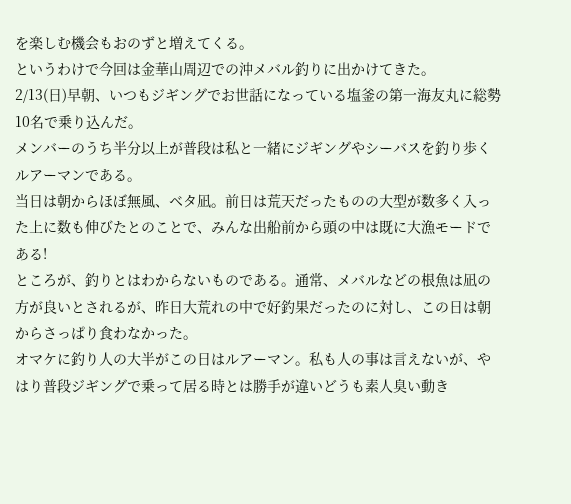を楽しむ機会もおのずと増えてくる。
というわけで今回は金華山周辺での沖メバル釣りに出かけてきた。
2/13(日)早朝、いつもジギングでお世話になっている塩釜の第一海友丸に総勢10名で乗り込んだ。
メンバーのうち半分以上が普段は私と一緒にジギングやシーバスを釣り歩くルアーマンである。
当日は朝からほぼ無風、ベタ凪。前日は荒天だったものの大型が数多く入った上に数も伸びたとのことで、みんな出船前から頭の中は既に大漁モードである!
ところが、釣りとはわからないものである。通常、メバルなどの根魚は凪の方が良いとされるが、昨日大荒れの中で好釣果だったのに対し、この日は朝からさっぱり食わなかった。
オマケに釣り人の大半がこの日はルアーマン。私も人の事は言えないが、やはり普段ジギングで乗って居る時とは勝手が違いどうも素人臭い動き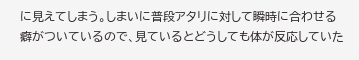に見えてしまう。しまいに普段アタリに対して瞬時に合わせる癖がついているので、見ているとどうしても体が反応していた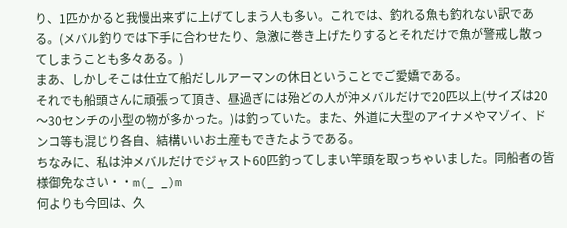り、1匹かかると我慢出来ずに上げてしまう人も多い。これでは、釣れる魚も釣れない訳である。(メバル釣りでは下手に合わせたり、急激に巻き上げたりするとそれだけで魚が警戒し散ってしまうことも多々ある。)
まあ、しかしそこは仕立て船だしルアーマンの休日ということでご愛嬌である。
それでも船頭さんに頑張って頂き、昼過ぎには殆どの人が沖メバルだけで20匹以上(サイズは20〜30センチの小型の物が多かった。)は釣っていた。また、外道に大型のアイナメやマゾイ、ドンコ等も混じり各自、結構いいお土産もできたようである。
ちなみに、私は沖メバルだけでジャスト60匹釣ってしまい竿頭を取っちゃいました。同船者の皆様御免なさい・・m(_ _)m
何よりも今回は、久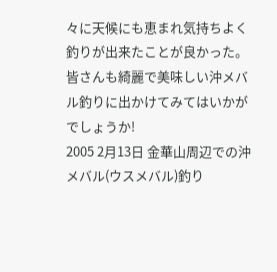々に天候にも恵まれ気持ちよく釣りが出来たことが良かった。皆さんも綺麗で美味しい沖メバル釣りに出かけてみてはいかがでしょうか!
2005 2月13日 金華山周辺での沖メバル(ウスメバル)釣り